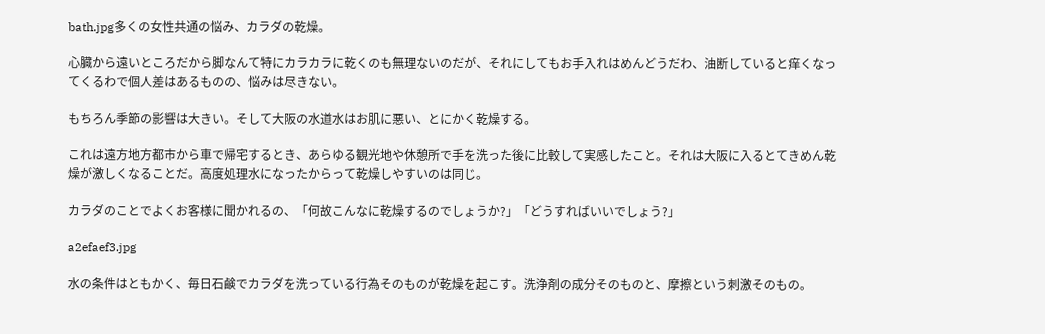bath.jpg多くの女性共通の悩み、カラダの乾燥。

心臓から遠いところだから脚なんて特にカラカラに乾くのも無理ないのだが、それにしてもお手入れはめんどうだわ、油断していると痒くなってくるわで個人差はあるものの、悩みは尽きない。

もちろん季節の影響は大きい。そして大阪の水道水はお肌に悪い、とにかく乾燥する。

これは遠方地方都市から車で帰宅するとき、あらゆる観光地や休憩所で手を洗った後に比較して実感したこと。それは大阪に入るとてきめん乾燥が激しくなることだ。高度処理水になったからって乾燥しやすいのは同じ。

カラダのことでよくお客様に聞かれるの、「何故こんなに乾燥するのでしょうか?」「どうすればいいでしょう?」

a2efaef3.jpg

水の条件はともかく、毎日石鹸でカラダを洗っている行為そのものが乾燥を起こす。洗浄剤の成分そのものと、摩擦という刺激そのもの。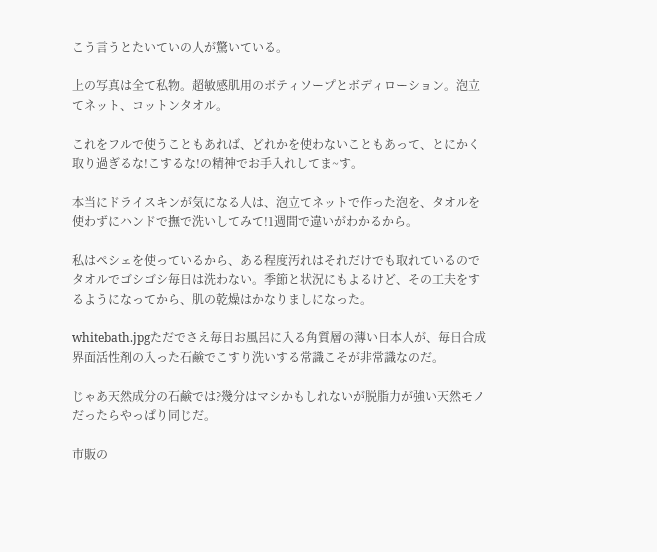こう言うとたいていの人が驚いている。

上の写真は全て私物。超敏感肌用のボティソープとボディローション。泡立てネット、コットンタオル。

これをフルで使うこともあれば、どれかを使わないこともあって、とにかく取り過ぎるな!こするな!の精神でお手入れしてま~す。

本当にドライスキンが気になる人は、泡立てネットで作った泡を、タオルを使わずにハンドで撫で洗いしてみて!1週間で違いがわかるから。

私はペシェを使っているから、ある程度汚れはそれだけでも取れているのでタオルでゴシゴシ毎日は洗わない。季節と状況にもよるけど、その工夫をするようになってから、肌の乾燥はかなりましになった。

whitebath.jpgただでさえ毎日お風呂に入る角質層の薄い日本人が、毎日合成界面活性剤の入った石鹸でこすり洗いする常識こそが非常識なのだ。

じゃあ天然成分の石鹸では?幾分はマシかもしれないが脱脂力が強い天然モノだったらやっぱり同じだ。

市販の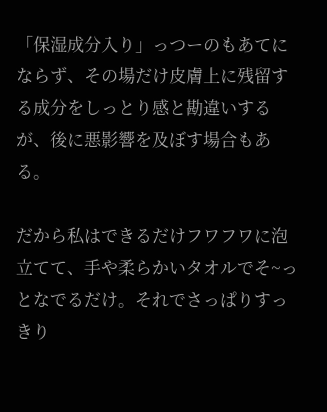「保湿成分入り」っつーのもあてにならず、その場だけ皮膚上に残留する成分をしっとり感と勘違いするが、後に悪影響を及ぼす場合もある。

だから私はできるだけフワフワに泡立てて、手や柔らかいタオルでそ~っとなでるだけ。それでさっぱりすっきり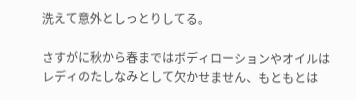洗えて意外としっとりしてる。

さすがに秋から春まではボディローションやオイルはレディのたしなみとして欠かせません、もともとは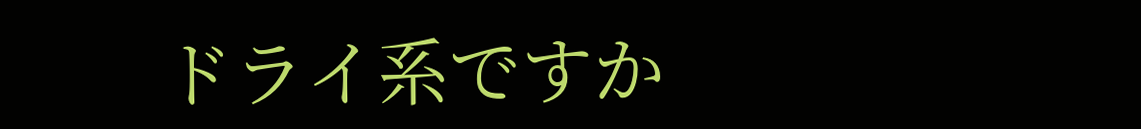ドライ系ですか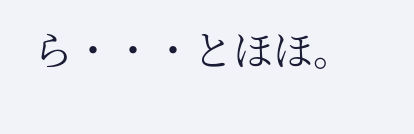ら・・・とほほ。